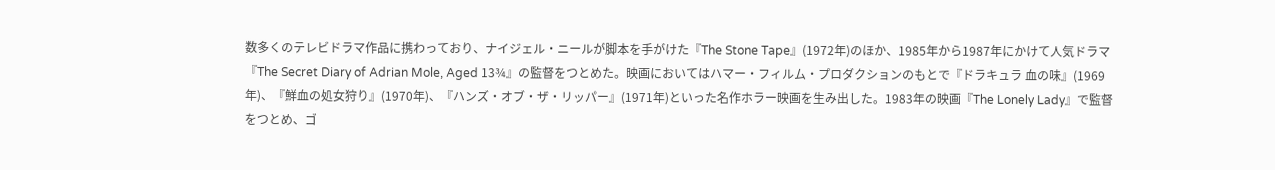数多くのテレビドラマ作品に携わっており、ナイジェル・ニールが脚本を手がけた『The Stone Tape』(1972年)のほか、1985年から1987年にかけて人気ドラマ『The Secret Diary of Adrian Mole, Aged 13¾』の監督をつとめた。映画においてはハマー・フィルム・プロダクションのもとで『ドラキュラ 血の味』(1969年)、『鮮血の処女狩り』(1970年)、『ハンズ・オブ・ザ・リッパー』(1971年)といった名作ホラー映画を生み出した。1983年の映画『The Lonely Lady』で監督をつとめ、ゴ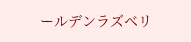ールデンラズベリ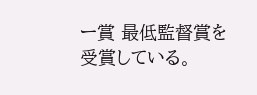ー賞 最低監督賞を受賞している。